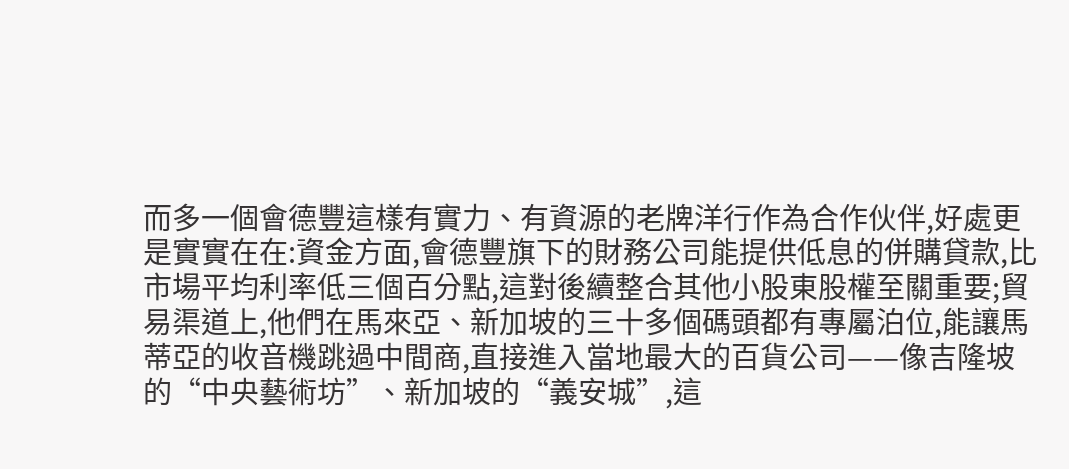而多一個會德豐這樣有實力、有資源的老牌洋行作為合作伙伴,好處更是實實在在:資金方面,會德豐旗下的財務公司能提供低息的併購貸款,比市場平均利率低三個百分點,這對後續整合其他小股東股權至關重要;貿易渠道上,他們在馬來亞、新加坡的三十多個碼頭都有專屬泊位,能讓馬蒂亞的收音機跳過中間商,直接進入當地最大的百貨公司——像吉隆坡的“中央藝術坊”、新加坡的“義安城”,這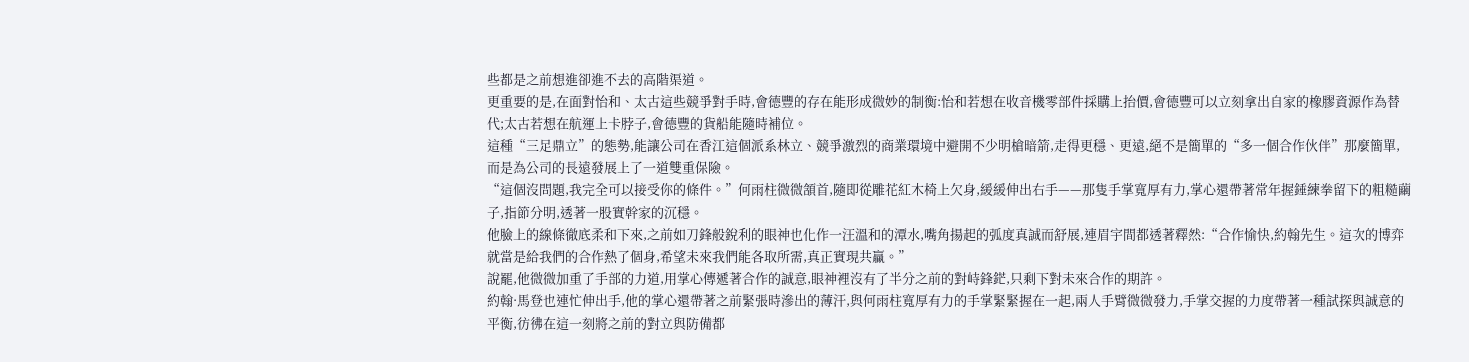些都是之前想進卻進不去的高階渠道。
更重要的是,在面對怡和、太古這些競爭對手時,會德豐的存在能形成微妙的制衡:怡和若想在收音機零部件採購上抬價,會德豐可以立刻拿出自家的橡膠資源作為替代;太古若想在航運上卡脖子,會德豐的貨船能隨時補位。
這種“三足鼎立”的態勢,能讓公司在香江這個派系林立、競爭激烈的商業環境中避開不少明槍暗箭,走得更穩、更遠,絕不是簡單的“多一個合作伙伴”那麼簡單,而是為公司的長遠發展上了一道雙重保險。
“這個沒問題,我完全可以接受你的條件。”何雨柱微微頷首,隨即從雕花紅木椅上欠身,緩緩伸出右手——那隻手掌寬厚有力,掌心還帶著常年握錘練拳留下的粗糙繭子,指節分明,透著一股實幹家的沉穩。
他臉上的線條徹底柔和下來,之前如刀鋒般銳利的眼神也化作一汪溫和的潭水,嘴角揚起的弧度真誠而舒展,連眉宇間都透著釋然:“合作愉快,約翰先生。這次的博弈就當是給我們的合作熱了個身,希望未來我們能各取所需,真正實現共贏。”
說罷,他微微加重了手部的力道,用掌心傳遞著合作的誠意,眼神裡沒有了半分之前的對峙鋒鋩,只剩下對未來合作的期許。
約翰·馬登也連忙伸出手,他的掌心還帶著之前緊張時滲出的薄汗,與何雨柱寬厚有力的手掌緊緊握在一起,兩人手臂微微發力,手掌交握的力度帶著一種試探與誠意的平衡,彷彿在這一刻將之前的對立與防備都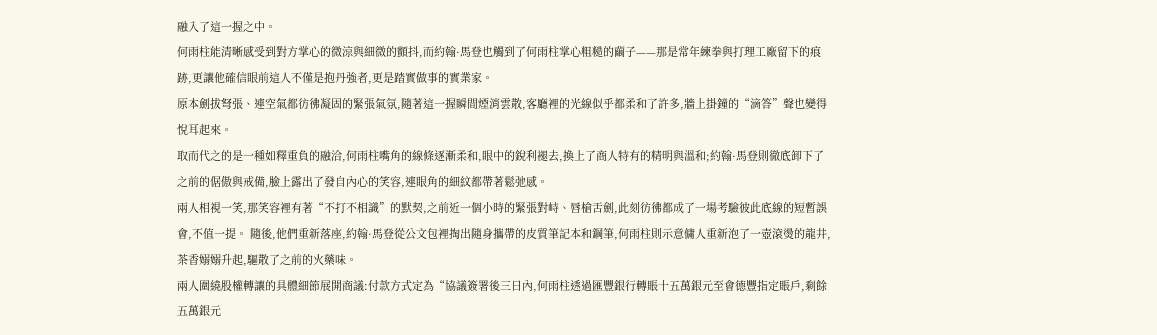融入了這一握之中。
何雨柱能清晰感受到對方掌心的微涼與細微的顫抖,而約翰·馬登也觸到了何雨柱掌心粗糙的繭子——那是常年練拳與打理工廠留下的痕跡,更讓他確信眼前這人不僅是抱丹強者,更是踏實做事的實業家。
原本劍拔弩張、連空氣都彷彿凝固的緊張氣氛,隨著這一握瞬間煙消雲散,客廳裡的光線似乎都柔和了許多,牆上掛鐘的“滴答”聲也變得悅耳起來。
取而代之的是一種如釋重負的融洽,何雨柱嘴角的線條逐漸柔和,眼中的銳利褪去,換上了商人特有的精明與溫和;約翰·馬登則徹底卸下了之前的倨傲與戒備,臉上露出了發自內心的笑容,連眼角的細紋都帶著鬆弛感。
兩人相視一笑,那笑容裡有著“不打不相識”的默契,之前近一個小時的緊張對峙、唇槍舌劍,此刻彷彿都成了一場考驗彼此底線的短暫誤會,不值一提。 隨後,他們重新落座,約翰·馬登從公文包裡掏出隨身攜帶的皮質筆記本和鋼筆,何雨柱則示意傭人重新泡了一壺滾燙的龍井,茶香嫋嫋升起,驅散了之前的火藥味。
兩人圍繞股權轉讓的具體細節展開商議:付款方式定為“協議簽署後三日內,何雨柱透過匯豐銀行轉賬十五萬銀元至會德豐指定賬戶,剩餘五萬銀元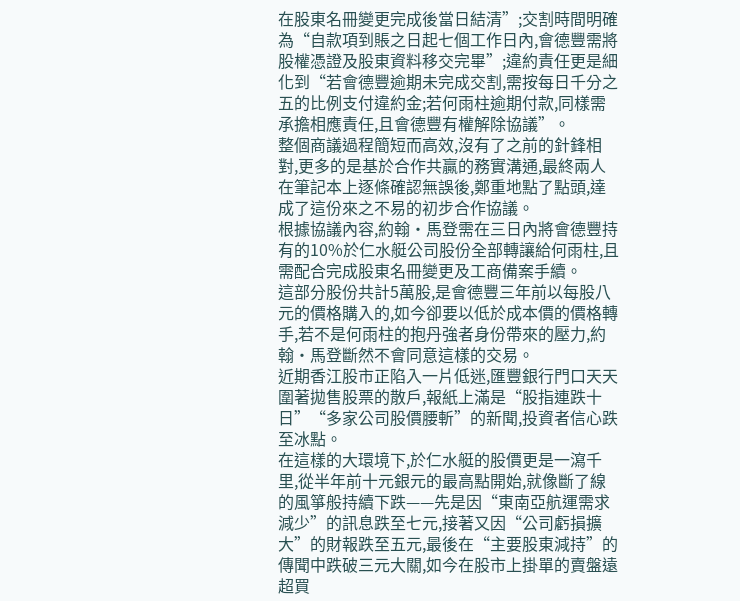在股東名冊變更完成後當日結清”;交割時間明確為“自款項到賬之日起七個工作日內,會德豐需將股權憑證及股東資料移交完畢”;違約責任更是細化到“若會德豐逾期未完成交割,需按每日千分之五的比例支付違約金;若何雨柱逾期付款,同樣需承擔相應責任,且會德豐有權解除協議”。
整個商議過程簡短而高效,沒有了之前的針鋒相對,更多的是基於合作共贏的務實溝通,最終兩人在筆記本上逐條確認無誤後,鄭重地點了點頭,達成了這份來之不易的初步合作協議。
根據協議內容,約翰·馬登需在三日內將會德豐持有的10%於仁水艇公司股份全部轉讓給何雨柱,且需配合完成股東名冊變更及工商備案手續。
這部分股份共計5萬股,是會德豐三年前以每股八元的價格購入的,如今卻要以低於成本價的價格轉手,若不是何雨柱的抱丹強者身份帶來的壓力,約翰·馬登斷然不會同意這樣的交易。
近期香江股市正陷入一片低迷,匯豐銀行門口天天圍著拋售股票的散戶,報紙上滿是“股指連跌十日”“多家公司股價腰斬”的新聞,投資者信心跌至冰點。
在這樣的大環境下,於仁水艇的股價更是一瀉千里,從半年前十元銀元的最高點開始,就像斷了線的風箏般持續下跌——先是因“東南亞航運需求減少”的訊息跌至七元,接著又因“公司虧損擴大”的財報跌至五元,最後在“主要股東減持”的傳聞中跌破三元大關,如今在股市上掛單的賣盤遠超買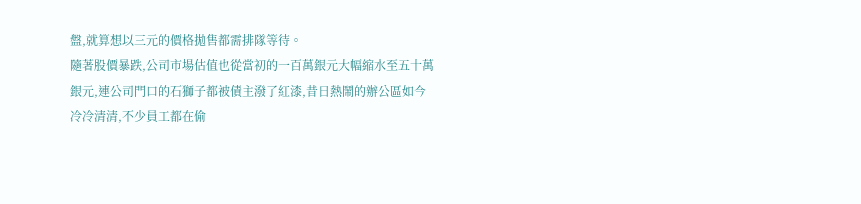盤,就算想以三元的價格拋售都需排隊等待。
隨著股價暴跌,公司市場估值也從當初的一百萬銀元大幅縮水至五十萬銀元,連公司門口的石獅子都被債主潑了紅漆,昔日熱鬧的辦公區如今冷冷清清,不少員工都在偷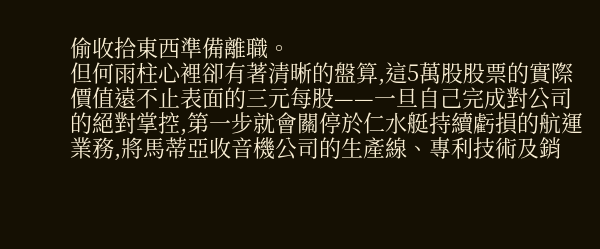偷收拾東西準備離職。
但何雨柱心裡卻有著清晰的盤算,這5萬股股票的實際價值遠不止表面的三元每股——一旦自己完成對公司的絕對掌控,第一步就會關停於仁水艇持續虧損的航運業務,將馬蒂亞收音機公司的生產線、專利技術及銷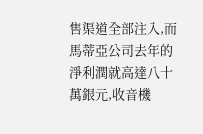售渠道全部注入,而馬蒂亞公司去年的淨利潤就高達八十萬銀元,收音機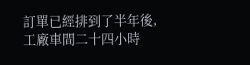訂單已經排到了半年後,工廠車間二十四小時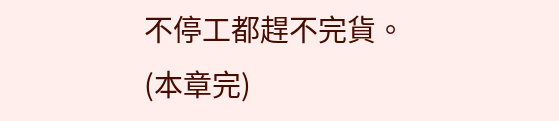不停工都趕不完貨。(本章完)